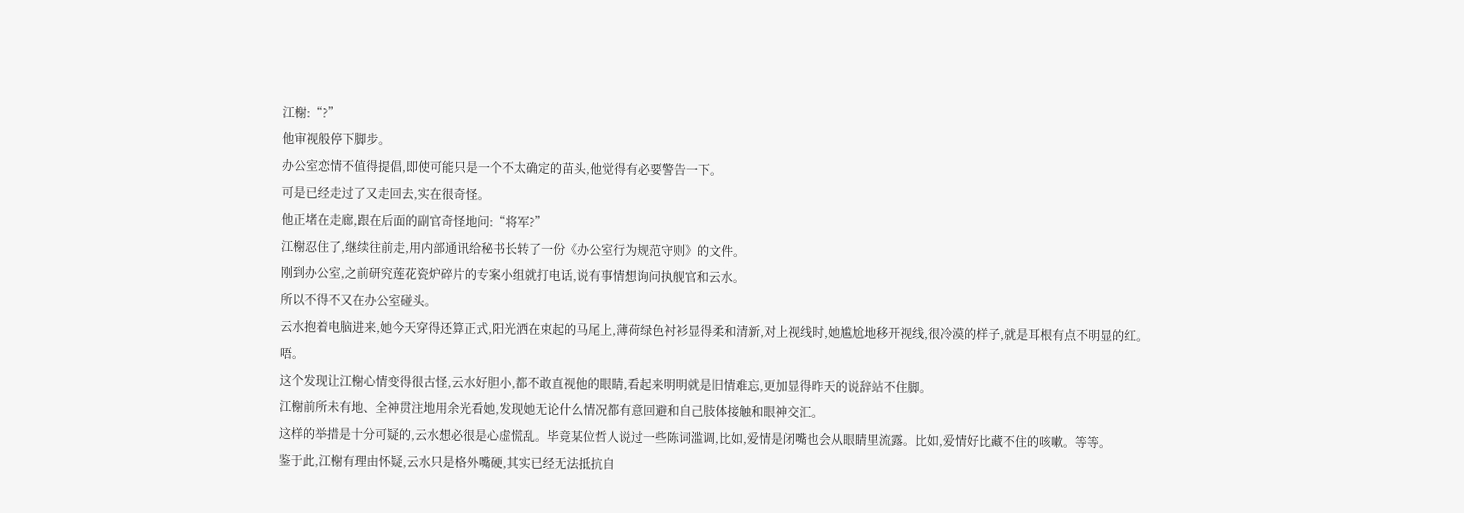江榭:“?”
他审视般停下脚步。
办公室恋情不值得提倡,即使可能只是一个不太确定的苗头,他觉得有必要警告一下。
可是已经走过了又走回去,实在很奇怪。
他正堵在走廊,跟在后面的副官奇怪地问:“将军?”
江榭忍住了,继续往前走,用内部通讯给秘书长转了一份《办公室行为规范守则》的文件。
刚到办公室,之前研究莲花瓷炉碎片的专案小组就打电话,说有事情想询问执舰官和云水。
所以不得不又在办公室碰头。
云水抱着电脑进来,她今天穿得还算正式,阳光洒在束起的马尾上,薄荷绿色衬衫显得柔和清新,对上视线时,她尴尬地移开视线,很冷漠的样子,就是耳根有点不明显的红。
唔。
这个发现让江榭心情变得很古怪,云水好胆小,都不敢直视他的眼睛,看起来明明就是旧情难忘,更加显得昨天的说辞站不住脚。
江榭前所未有地、全神贯注地用余光看她,发现她无论什么情况都有意回避和自己肢体接触和眼神交汇。
这样的举措是十分可疑的,云水想必很是心虚慌乱。毕竟某位哲人说过一些陈词滥调,比如,爱情是闭嘴也会从眼睛里流露。比如,爱情好比藏不住的咳嗽。等等。
鉴于此,江榭有理由怀疑,云水只是格外嘴硬,其实已经无法抵抗自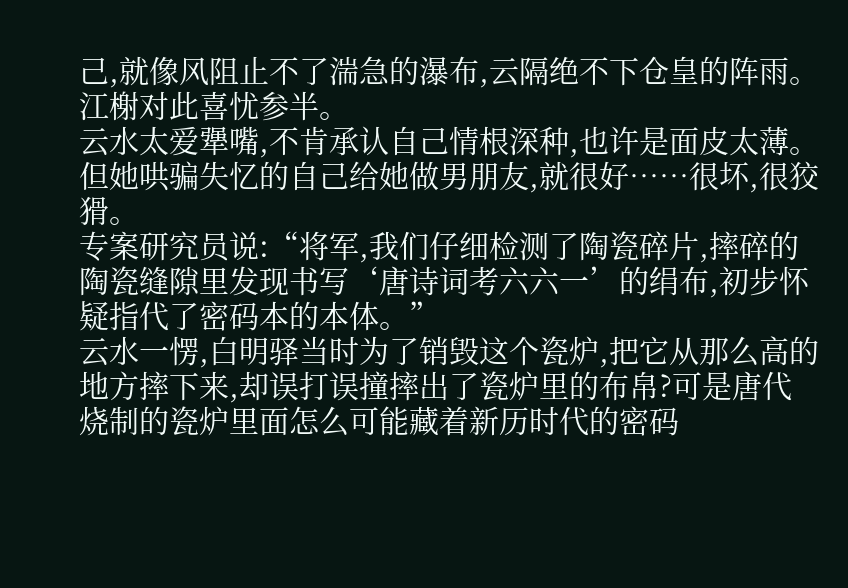己,就像风阻止不了湍急的瀑布,云隔绝不下仓皇的阵雨。
江榭对此喜忧参半。
云水太爱犟嘴,不肯承认自己情根深种,也许是面皮太薄。
但她哄骗失忆的自己给她做男朋友,就很好……很坏,很狡猾。
专案研究员说:“将军,我们仔细检测了陶瓷碎片,摔碎的陶瓷缝隙里发现书写‘唐诗词考六六一’的绢布,初步怀疑指代了密码本的本体。”
云水一愣,白明驿当时为了销毁这个瓷炉,把它从那么高的地方摔下来,却误打误撞摔出了瓷炉里的布帛?可是唐代烧制的瓷炉里面怎么可能藏着新历时代的密码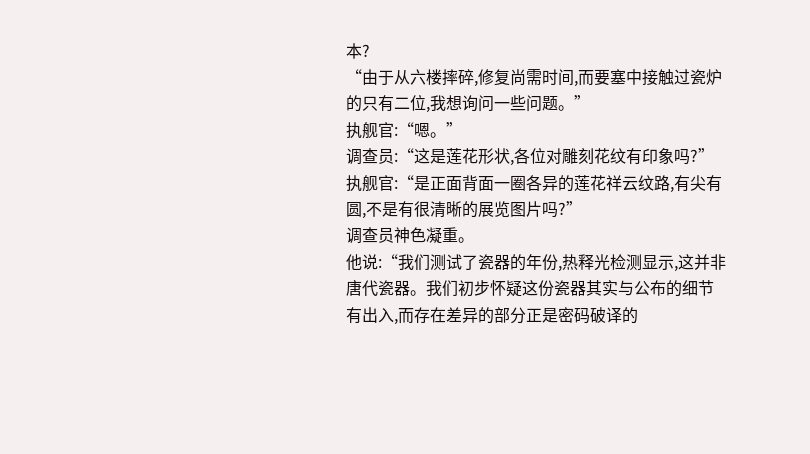本?
“由于从六楼摔碎,修复尚需时间,而要塞中接触过瓷炉的只有二位,我想询问一些问题。”
执舰官:“嗯。”
调查员:“这是莲花形状,各位对雕刻花纹有印象吗?”
执舰官:“是正面背面一圈各异的莲花祥云纹路,有尖有圆,不是有很清晰的展览图片吗?”
调查员神色凝重。
他说:“我们测试了瓷器的年份,热释光检测显示,这并非唐代瓷器。我们初步怀疑这份瓷器其实与公布的细节有出入,而存在差异的部分正是密码破译的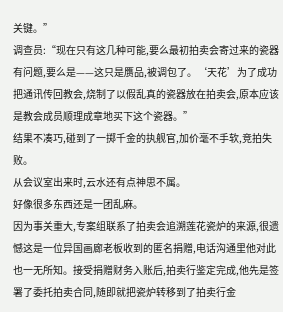关键。”
调查员:“现在只有这几种可能,要么最初拍卖会寄过来的瓷器有问题,要么是——这只是赝品,被调包了。‘天花’为了成功把通讯传回教会,烧制了以假乱真的瓷器放在拍卖会,原本应该是教会成员顺理成章地买下这个瓷器。”
结果不凑巧,碰到了一掷千金的执舰官,加价毫不手软,竞拍失败。
从会议室出来时,云水还有点神思不属。
好像很多东西还是一团乱麻。
因为事关重大,专案组联系了拍卖会追溯莲花瓷炉的来源,很遗憾这是一位异国画廊老板收到的匿名捐赠,电话沟通里他对此也一无所知。接受捐赠财务入账后,拍卖行鉴定完成,他先是签署了委托拍卖合同,随即就把瓷炉转移到了拍卖行金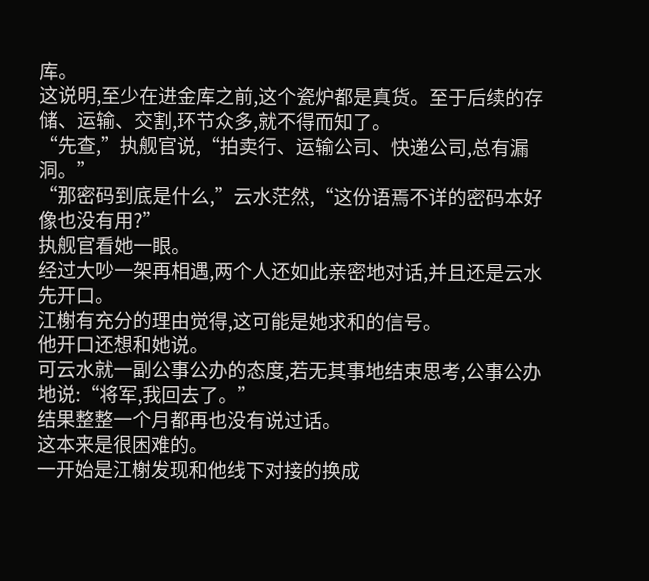库。
这说明,至少在进金库之前,这个瓷炉都是真货。至于后续的存储、运输、交割,环节众多,就不得而知了。
“先查,”执舰官说,“拍卖行、运输公司、快递公司,总有漏洞。”
“那密码到底是什么,”云水茫然,“这份语焉不详的密码本好像也没有用?”
执舰官看她一眼。
经过大吵一架再相遇,两个人还如此亲密地对话,并且还是云水先开口。
江榭有充分的理由觉得,这可能是她求和的信号。
他开口还想和她说。
可云水就一副公事公办的态度,若无其事地结束思考,公事公办地说:“将军,我回去了。”
结果整整一个月都再也没有说过话。
这本来是很困难的。
一开始是江榭发现和他线下对接的换成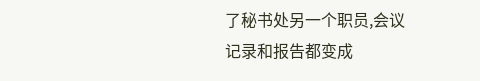了秘书处另一个职员,会议记录和报告都变成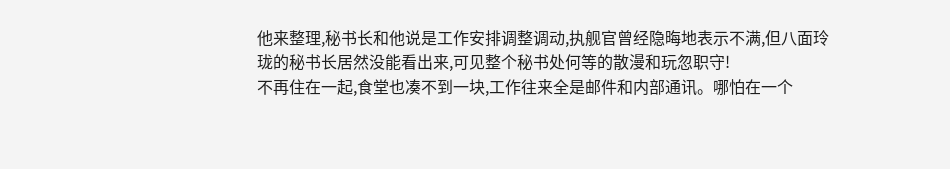他来整理,秘书长和他说是工作安排调整调动,执舰官曾经隐晦地表示不满,但八面玲珑的秘书长居然没能看出来,可见整个秘书处何等的散漫和玩忽职守!
不再住在一起,食堂也凑不到一块,工作往来全是邮件和内部通讯。哪怕在一个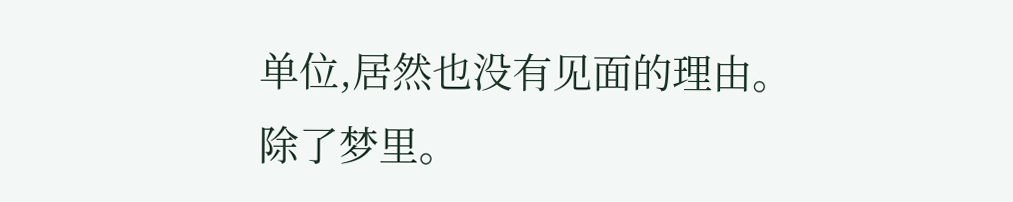单位,居然也没有见面的理由。
除了梦里。